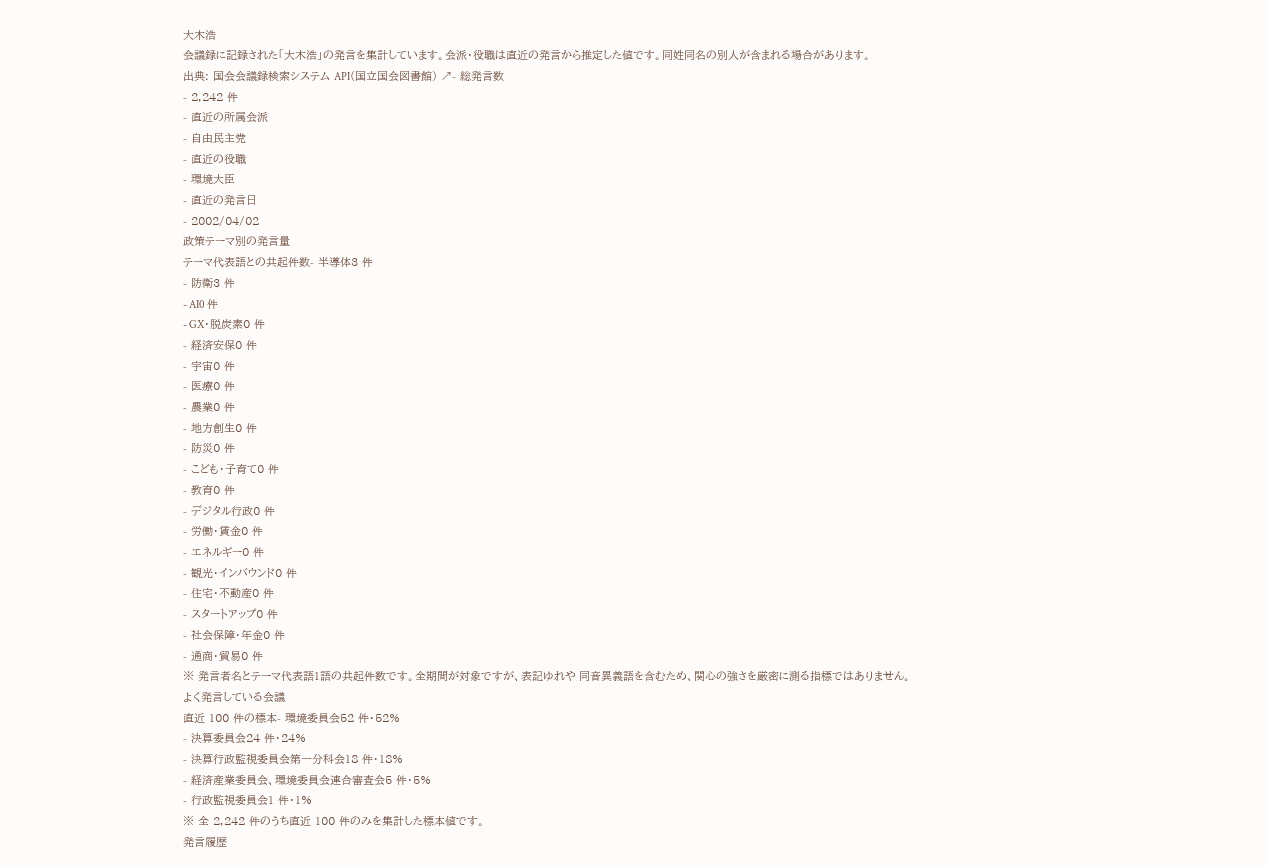大木浩
会議録に記録された「大木浩」の発言を集計しています。会派・役職は直近の発言から推定した値です。同姓同名の別人が含まれる場合があります。
出典: 国会会議録検索システム API(国立国会図書館) ↗- 総発言数
- 2,242 件
- 直近の所属会派
- 自由民主党
- 直近の役職
- 環境大臣
- 直近の発言日
- 2002/04/02
政策テーマ別の発言量
テーマ代表語との共起件数- 半導体3 件
- 防衛3 件
- AI0 件
- GX・脱炭素0 件
- 経済安保0 件
- 宇宙0 件
- 医療0 件
- 農業0 件
- 地方創生0 件
- 防災0 件
- こども・子育て0 件
- 教育0 件
- デジタル行政0 件
- 労働・賃金0 件
- エネルギー0 件
- 観光・インバウンド0 件
- 住宅・不動産0 件
- スタートアップ0 件
- 社会保障・年金0 件
- 通商・貿易0 件
※ 発言者名とテーマ代表語1語の共起件数です。全期間が対象ですが、表記ゆれや 同音異義語を含むため、関心の強さを厳密に測る指標ではありません。
よく発言している会議
直近 100 件の標本- 環境委員会52 件・52%
- 決算委員会24 件・24%
- 決算行政監視委員会第一分科会18 件・18%
- 経済産業委員会、環境委員会連合審査会5 件・5%
- 行政監視委員会1 件・1%
※ 全 2,242 件のうち直近 100 件のみを集計した標本値です。
発言履歴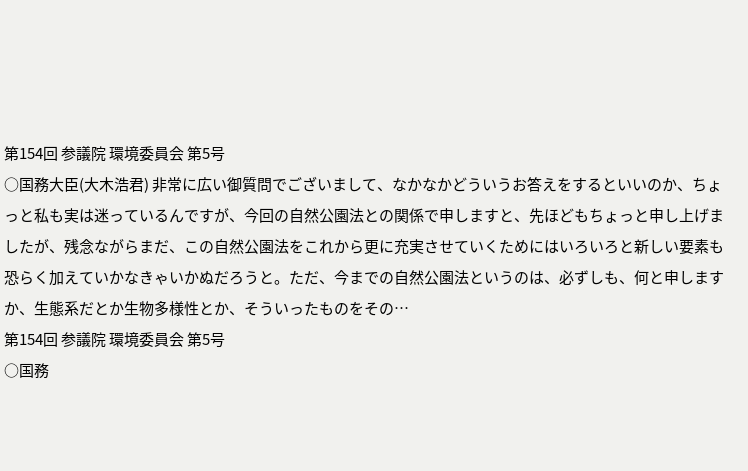第154回 参議院 環境委員会 第5号
○国務大臣(大木浩君) 非常に広い御質問でございまして、なかなかどういうお答えをするといいのか、ちょっと私も実は迷っているんですが、今回の自然公園法との関係で申しますと、先ほどもちょっと申し上げましたが、残念ながらまだ、この自然公園法をこれから更に充実させていくためにはいろいろと新しい要素も恐らく加えていかなきゃいかぬだろうと。ただ、今までの自然公園法というのは、必ずしも、何と申しますか、生態系だとか生物多様性とか、そういったものをその…
第154回 参議院 環境委員会 第5号
○国務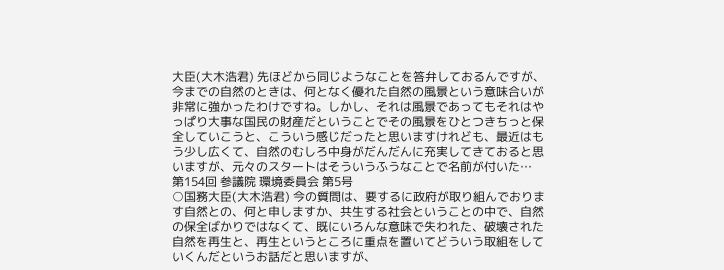大臣(大木浩君) 先ほどから同じようなことを答弁しておるんですが、今までの自然のときは、何となく優れた自然の風景という意味合いが非常に強かったわけですね。しかし、それは風景であってもそれはやっぱり大事な国民の財産だということでその風景をひとつきちっと保全していこうと、こういう感じだったと思いますけれども、最近はもう少し広くて、自然のむしろ中身がだんだんに充実してきておると思いますが、元々のスタートはそういうふうなことで名前が付いた…
第154回 参議院 環境委員会 第5号
○国務大臣(大木浩君) 今の質問は、要するに政府が取り組んでおります自然との、何と申しますか、共生する社会ということの中で、自然の保全ばかりではなくて、既にいろんな意味で失われた、破壊された自然を再生と、再生というところに重点を置いてどういう取組をしていくんだというお話だと思いますが、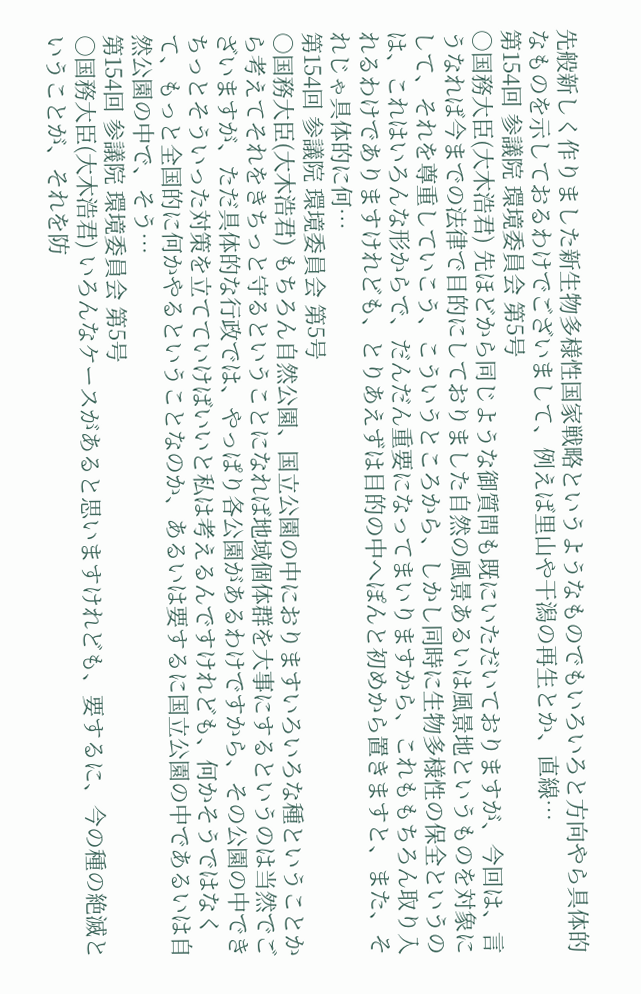先般新しく作りました新生物多様性国家戦略というようなものでもいろいろと方向やら具体的なものを示しておるわけでございまして、例えば里山や干潟の再生とか、直線…
第154回 参議院 環境委員会 第5号
○国務大臣(大木浩君) 先ほどから同じような御質問も既にいただいておりますが、今回は、言うなれば今までの法律で目的にしておりました自然の風景あるいは風景地というものを対象にして、それを尊重していこう、こういうところから、しかし同時に生物多様性の保全というのは、これはいろんな形からで、だんだん重要になってまいりますから、これももちろん取り入れるわけでありますけれども、とりあえずは目的の中へぽんと初めから置きますと、また、それじゃ具体的に何…
第154回 参議院 環境委員会 第5号
○国務大臣(大木浩君) もちろん自然公園、国立公園の中におりますいろいろな種ということから考えてそれをきちっと守るということになれば地域個体群を大事にするというのは当然でございますが、ただ具体的な行政では、やっぱり各公園があるわけですから、その公園の中できちっとそういった対策を立てていけばいいと私は考えるんですけれども、何かそうではなくて、もっと全国的に何かやるということなのか、あるいは要するに国立公園の中であるいは自然公園の中で、そう…
第154回 参議院 環境委員会 第5号
○国務大臣(大木浩君) いろんなケースがあると思いますけれども、要するに、今の種の絶滅ということが、それを防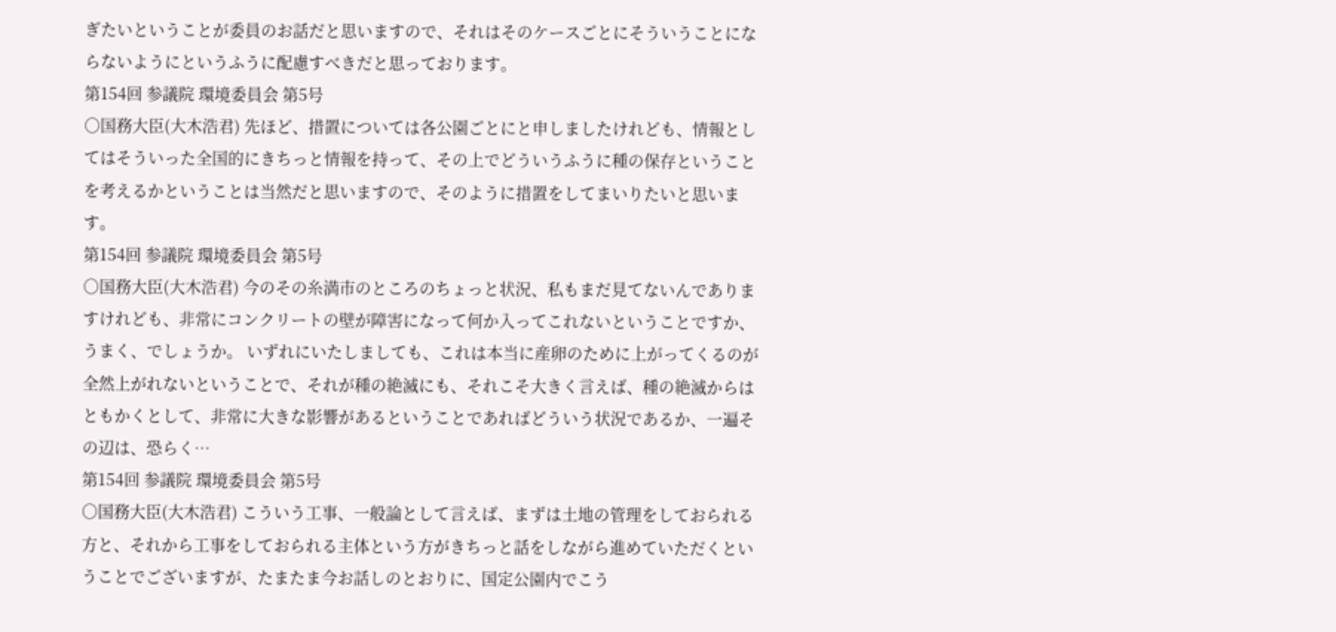ぎたいということが委員のお話だと思いますので、それはそのケースごとにそういうことにならないようにというふうに配慮すべきだと思っております。
第154回 参議院 環境委員会 第5号
○国務大臣(大木浩君) 先ほど、措置については各公園ごとにと申しましたけれども、情報としてはそういった全国的にきちっと情報を持って、その上でどういうふうに種の保存ということを考えるかということは当然だと思いますので、そのように措置をしてまいりたいと思います。
第154回 参議院 環境委員会 第5号
○国務大臣(大木浩君) 今のその糸満市のところのちょっと状況、私もまだ見てないんでありますけれども、非常にコンクリートの壁が障害になって何か入ってこれないということですか、うまく、でしょうか。 いずれにいたしましても、これは本当に産卵のために上がってくるのが全然上がれないということで、それが種の絶滅にも、それこそ大きく言えば、種の絶滅からはともかくとして、非常に大きな影響があるということであればどういう状況であるか、一遍その辺は、恐らく…
第154回 参議院 環境委員会 第5号
○国務大臣(大木浩君) こういう工事、一般論として言えば、まずは土地の管理をしておられる方と、それから工事をしておられる主体という方がきちっと話をしながら進めていただくということでございますが、たまたま今お話しのとおりに、国定公園内でこう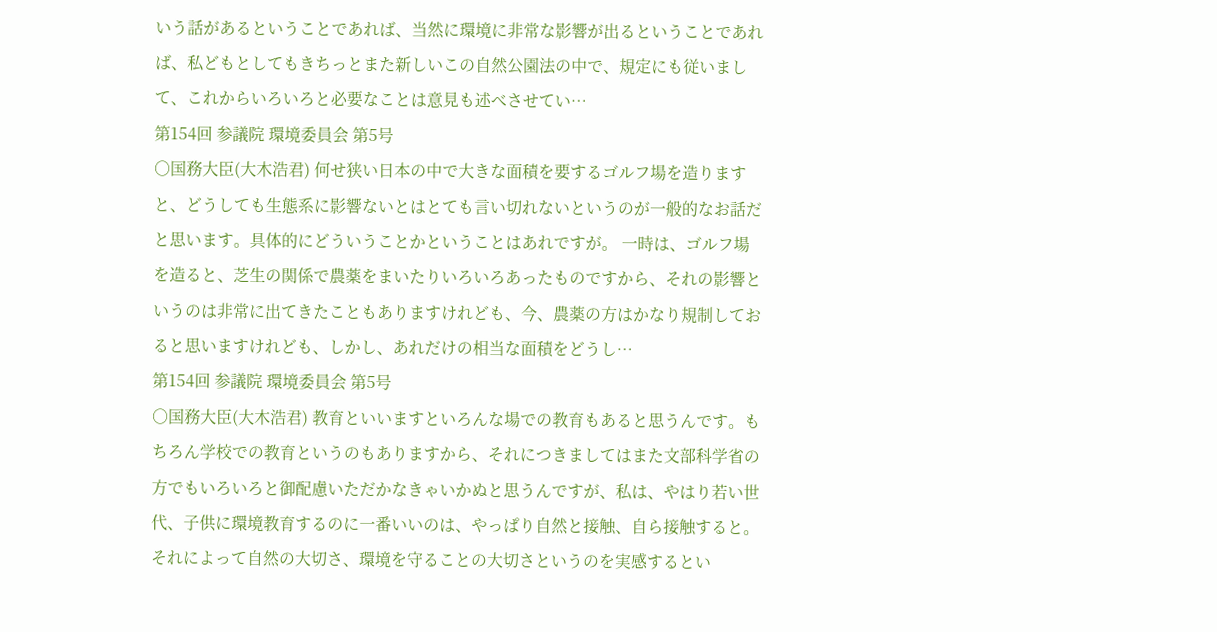いう話があるということであれば、当然に環境に非常な影響が出るということであれば、私どもとしてもきちっとまた新しいこの自然公園法の中で、規定にも従いまして、これからいろいろと必要なことは意見も述べさせてい…
第154回 参議院 環境委員会 第5号
○国務大臣(大木浩君) 何せ狭い日本の中で大きな面積を要するゴルフ場を造りますと、どうしても生態系に影響ないとはとても言い切れないというのが一般的なお話だと思います。具体的にどういうことかということはあれですが。 一時は、ゴルフ場を造ると、芝生の関係で農薬をまいたりいろいろあったものですから、それの影響というのは非常に出てきたこともありますけれども、今、農薬の方はかなり規制しておると思いますけれども、しかし、あれだけの相当な面積をどうし…
第154回 参議院 環境委員会 第5号
○国務大臣(大木浩君) 教育といいますといろんな場での教育もあると思うんです。もちろん学校での教育というのもありますから、それにつきましてはまた文部科学省の方でもいろいろと御配慮いただかなきゃいかぬと思うんですが、私は、やはり若い世代、子供に環境教育するのに一番いいのは、やっぱり自然と接触、自ら接触すると。それによって自然の大切さ、環境を守ることの大切さというのを実感するとい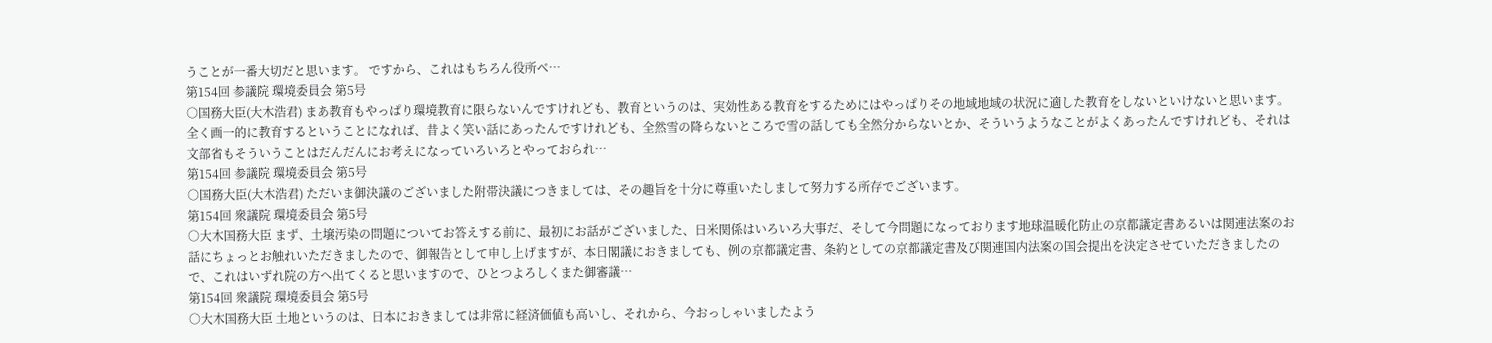うことが一番大切だと思います。 ですから、これはもちろん役所ベ…
第154回 参議院 環境委員会 第5号
○国務大臣(大木浩君) まあ教育もやっぱり環境教育に限らないんですけれども、教育というのは、実効性ある教育をするためにはやっぱりその地域地域の状況に適した教育をしないといけないと思います。全く画一的に教育するということになれば、昔よく笑い話にあったんですけれども、全然雪の降らないところで雪の話しても全然分からないとか、そういうようなことがよくあったんですけれども、それは文部省もそういうことはだんだんにお考えになっていろいろとやっておられ…
第154回 参議院 環境委員会 第5号
○国務大臣(大木浩君) ただいま御決議のございました附帯決議につきましては、その趣旨を十分に尊重いたしまして努力する所存でございます。
第154回 衆議院 環境委員会 第5号
○大木国務大臣 まず、土壌汚染の問題についてお答えする前に、最初にお話がございました、日米関係はいろいろ大事だ、そして今問題になっております地球温暖化防止の京都議定書あるいは関連法案のお話にちょっとお触れいただきましたので、御報告として申し上げますが、本日閣議におきましても、例の京都議定書、条約としての京都議定書及び関連国内法案の国会提出を決定させていただきましたので、これはいずれ院の方へ出てくると思いますので、ひとつよろしくまた御審議…
第154回 衆議院 環境委員会 第5号
○大木国務大臣 土地というのは、日本におきましては非常に経済価値も高いし、それから、今おっしゃいましたよう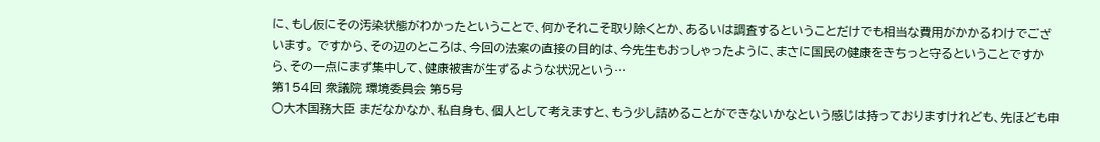に、もし仮にその汚染状態がわかったということで、何かそれこそ取り除くとか、あるいは調査するということだけでも相当な費用がかかるわけでございます。 ですから、その辺のところは、今回の法案の直接の目的は、今先生もおっしゃったように、まさに国民の健康をきちっと守るということですから、その一点にまず集中して、健康被害が生ずるような状況という…
第154回 衆議院 環境委員会 第5号
○大木国務大臣 まだなかなか、私自身も、個人として考えますと、もう少し詰めることができないかなという感じは持っておりますけれども、先ほども申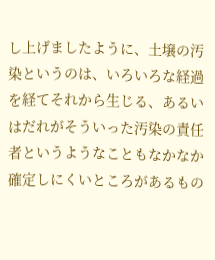し上げましたように、土壌の汚染というのは、いろいろな経過を経てそれから生じる、あるいはだれがそういった汚染の責任者というようなこともなかなか確定しにくいところがあるもの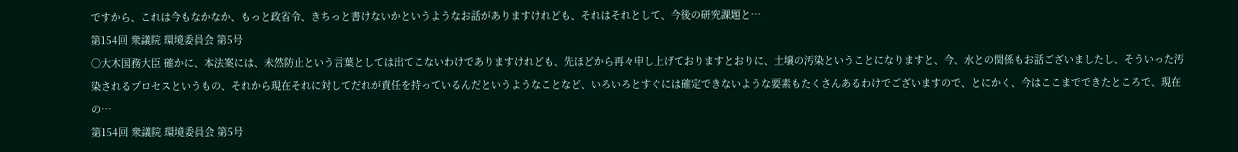ですから、これは今もなかなか、もっと政省令、きちっと書けないかというようなお話がありますけれども、それはそれとして、今後の研究課題と…
第154回 衆議院 環境委員会 第5号
○大木国務大臣 確かに、本法案には、未然防止という言葉としては出てこないわけでありますけれども、先ほどから再々申し上げておりますとおりに、土壌の汚染ということになりますと、今、水との関係もお話ございましたし、そういった汚染されるプロセスというもの、それから現在それに対してだれが責任を持っているんだというようなことなど、いろいろとすぐには確定できないような要素もたくさんあるわけでございますので、とにかく、今はここまでできたところで、現在の…
第154回 衆議院 環境委員会 第5号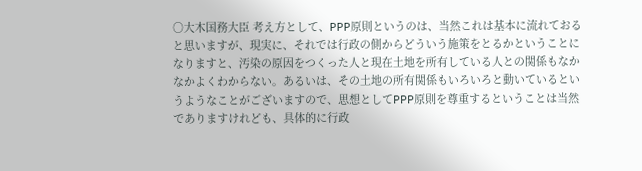○大木国務大臣 考え方として、PPP原則というのは、当然これは基本に流れておると思いますが、現実に、それでは行政の側からどういう施策をとるかということになりますと、汚染の原因をつくった人と現在土地を所有している人との関係もなかなかよくわからない。あるいは、その土地の所有関係もいろいろと動いているというようなことがございますので、思想としてPPP原則を尊重するということは当然でありますけれども、具体的に行政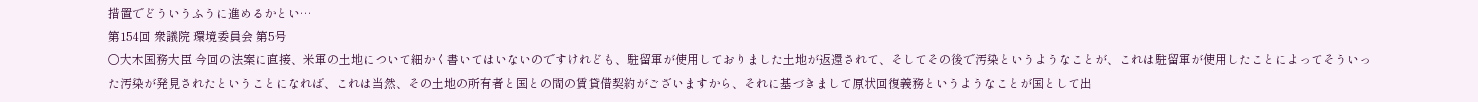措置でどういうふうに進めるかとい…
第154回 衆議院 環境委員会 第5号
○大木国務大臣 今回の法案に直接、米軍の土地について細かく書いてはいないのですけれども、駐留軍が使用しておりました土地が返還されて、そしてその後で汚染というようなことが、これは駐留軍が使用したことによってそういった汚染が発見されたということになれば、これは当然、その土地の所有者と国との間の賃貸借契約がございますから、それに基づきまして原状回復義務というようなことが国として出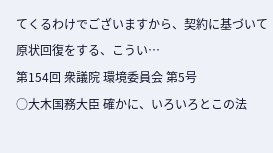てくるわけでございますから、契約に基づいて原状回復をする、こうい…
第154回 衆議院 環境委員会 第5号
○大木国務大臣 確かに、いろいろとこの法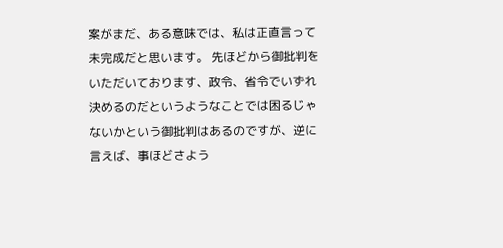案がまだ、ある意味では、私は正直言って未完成だと思います。 先ほどから御批判をいただいております、政令、省令でいずれ決めるのだというようなことでは困るじゃないかという御批判はあるのですが、逆に言えば、事ほどさよう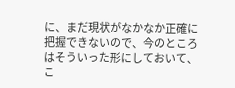に、まだ現状がなかなか正確に把握できないので、今のところはそういった形にしておいて、こ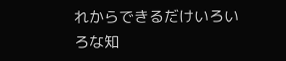れからできるだけいろいろな知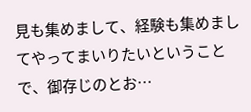見も集めまして、経験も集めましてやってまいりたいということで、御存じのとお…